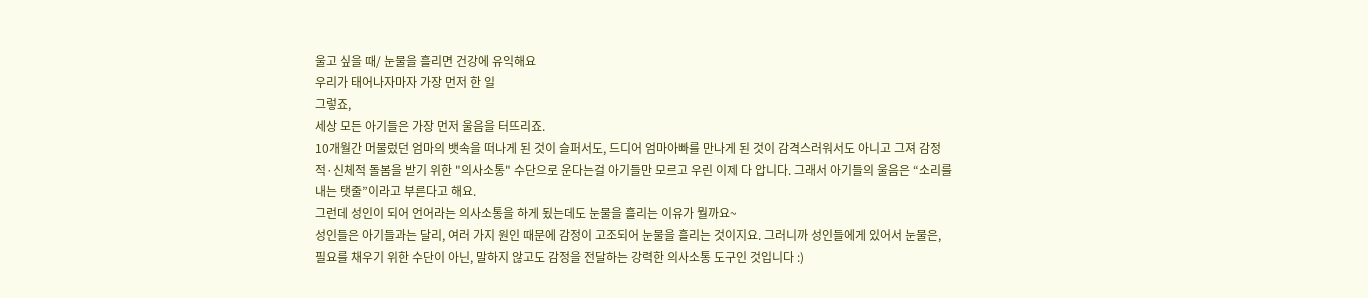울고 싶을 때/ 눈물을 흘리면 건강에 유익해요
우리가 태어나자마자 가장 먼저 한 일
그렇죠,
세상 모든 아기들은 가장 먼저 울음을 터뜨리죠.
10개월간 머물렀던 엄마의 뱃속을 떠나게 된 것이 슬퍼서도, 드디어 엄마아빠를 만나게 된 것이 감격스러워서도 아니고 그져 감정적·신체적 돌봄을 받기 위한 "의사소통" 수단으로 운다는걸 아기들만 모르고 우린 이제 다 압니다. 그래서 아기들의 울음은 “소리를 내는 탯줄”이라고 부른다고 해요.
그런데 성인이 되어 언어라는 의사소통을 하게 됬는데도 눈물을 흘리는 이유가 뭘까요~
성인들은 아기들과는 달리, 여러 가지 원인 때문에 감정이 고조되어 눈물을 흘리는 것이지요. 그러니까 성인들에게 있어서 눈물은, 필요를 채우기 위한 수단이 아닌, 말하지 않고도 감정을 전달하는 강력한 의사소통 도구인 것입니다 :)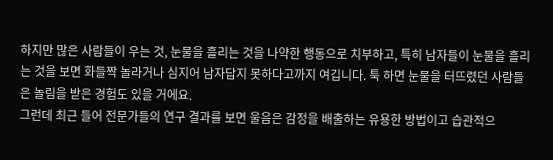하지만 많은 사람들이 우는 것, 눈물을 흘리는 것을 나약한 행동으로 치부하고, 특히 남자들이 눈물을 흘리는 것을 보면 화들짝 놀라거나 심지어 남자답지 못하다고까지 여깁니다. 툭 하면 눈물을 터뜨렸던 사람들은 놀림을 받은 경험도 있을 거에요.
그런데 최근 들어 전문가들의 연구 결과를 보면 울음은 감정을 배출하는 유용한 방법이고 습관적으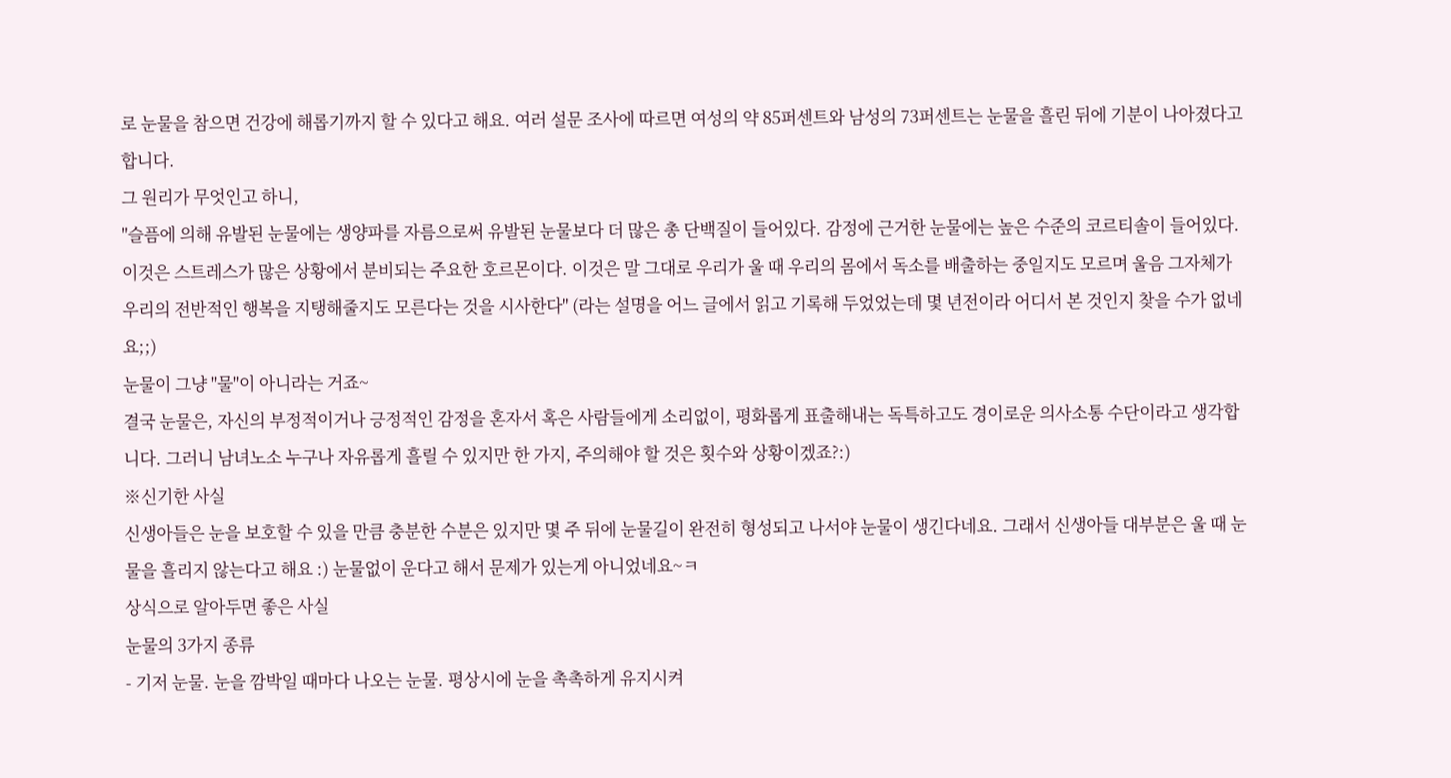로 눈물을 참으면 건강에 해롭기까지 할 수 있다고 해요. 여러 설문 조사에 따르면 여성의 약 85퍼센트와 남성의 73퍼센트는 눈물을 흘린 뒤에 기분이 나아졌다고 합니다.
그 원리가 무엇인고 하니,
"슬픔에 의해 유발된 눈물에는 생양파를 자름으로써 유발된 눈물보다 더 많은 총 단백질이 들어있다. 감정에 근거한 눈물에는 높은 수준의 코르티솔이 들어있다. 이것은 스트레스가 많은 상황에서 분비되는 주요한 호르몬이다. 이것은 말 그대로 우리가 울 때 우리의 몸에서 독소를 배출하는 중일지도 모르며 울음 그자체가 우리의 전반적인 행복을 지탱해줄지도 모른다는 것을 시사한다" (라는 설명을 어느 글에서 읽고 기록해 두었었는데 몇 년전이라 어디서 본 것인지 찾을 수가 없네요;;)
눈물이 그냥 "물"이 아니라는 거죠~
결국 눈물은, 자신의 부정적이거나 긍정적인 감정을 혼자서 혹은 사람들에게 소리없이, 평화롭게 표출해내는 독특하고도 경이로운 의사소통 수단이라고 생각합니다. 그러니 남녀노소 누구나 자유롭게 흘릴 수 있지만 한 가지, 주의해야 할 것은 횟수와 상황이겠죠?:)
※신기한 사실
신생아들은 눈을 보호할 수 있을 만큼 충분한 수분은 있지만 몇 주 뒤에 눈물길이 완전히 형성되고 나서야 눈물이 생긴다네요. 그래서 신생아들 대부분은 울 때 눈물을 흘리지 않는다고 해요 :) 눈물없이 운다고 해서 문제가 있는게 아니었네요~ㅋ
상식으로 알아두면 좋은 사실
눈물의 3가지 종류
- 기저 눈물. 눈을 깜박일 때마다 나오는 눈물. 평상시에 눈을 촉촉하게 유지시켜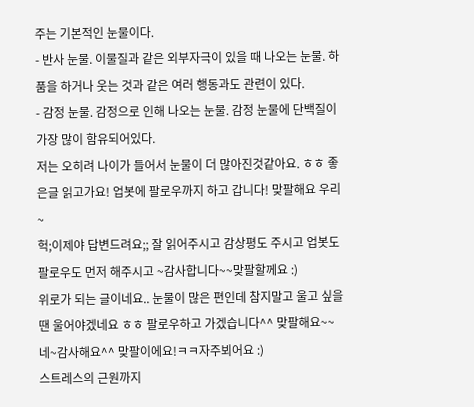주는 기본적인 눈물이다.
- 반사 눈물. 이물질과 같은 외부자극이 있을 때 나오는 눈물. 하품을 하거나 웃는 것과 같은 여러 행동과도 관련이 있다.
- 감정 눈물. 감정으로 인해 나오는 눈물. 감정 눈물에 단백질이 가장 많이 함유되어있다.
저는 오히려 나이가 들어서 눈물이 더 많아진것같아요. ㅎㅎ 좋은글 읽고가요! 업봇에 팔로우까지 하고 갑니다! 맞팔해요 우리~
헉;이제야 답변드려요;; 잘 읽어주시고 감상평도 주시고 업봇도 팔로우도 먼저 해주시고 ~감사합니다~~맞팔할께요 :)
위로가 되는 글이네요.. 눈물이 많은 편인데 참지말고 울고 싶을 땐 울어야겠네요 ㅎㅎ 팔로우하고 가겠습니다^^ 맞팔해요~~
네~감사해요^^ 맞팔이에요!ㅋㅋ자주뵈어요 :)
스트레스의 근원까지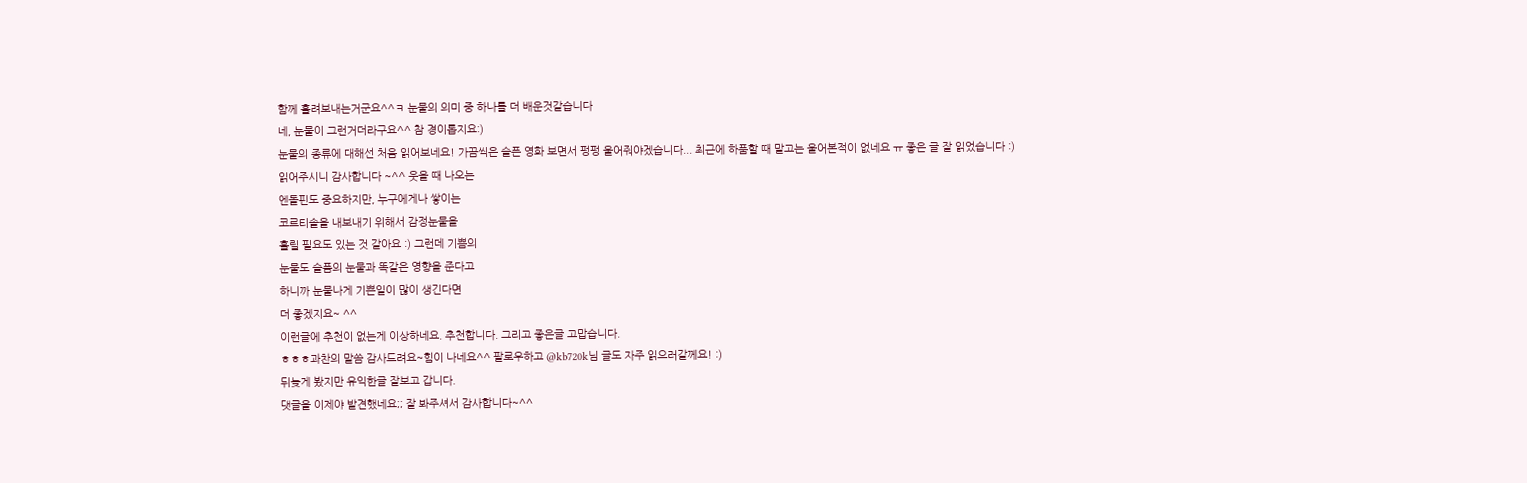함께 흘려보내는거군요^^ㅋ 눈물의 의미 중 하나를 더 배운것같습니다
네, 눈물이 그런거더라구요^^ 참 경이롭지요:)
눈물의 종류에 대해선 처음 읽어보네요! 가끔씩은 슬픈 영화 보면서 펑펑 울어줘야겠습니다... 최근에 하품할 때 말고는 울어본적이 없네요 ㅠ 좋은 글 잘 읽었습니다 :)
읽어주시니 감사합니다 ~^^ 웃을 때 나오는
엔돌핀도 중요하지만, 누구에게나 쌓이는
코르티솔을 내보내기 위해서 감정눈물을
흘릴 필요도 있는 것 같아요 :) 그런데 기쁨의
눈물도 슬픔의 눈물과 똑같은 영향을 준다고
하니까 눈물나게 기쁜일이 많이 생긴다면
더 좋겠지요~ ^^
이런글에 추천이 없는게 이상하네요. 추천합니다. 그리고 좋은글 고맙습니다.
ㅎㅎㅎ과찬의 말씀 감사드려요~힘이 나네요^^ 팔로우하고 @kb720k님 글도 자주 읽으러갈께요! :)
뒤늦게 봤지만 유익한글 잘보고 갑니다.
댓글을 이제야 발견했네요;; 잘 봐주셔서 감사합니다~^^